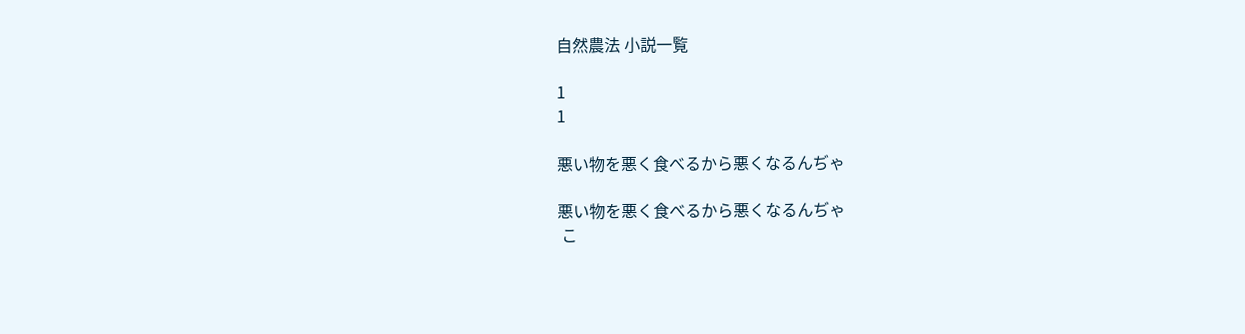自然農法 小説一覧

1
1

悪い物を悪く食べるから悪くなるんぢゃ

悪い物を悪く食べるから悪くなるんぢゃ
 こ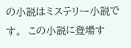の小説はミステリー小説です。  この小説に登場す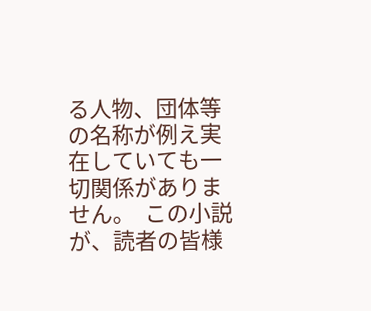る人物、団体等の名称が例え実在していても一切関係がありません。  この小説が、読者の皆様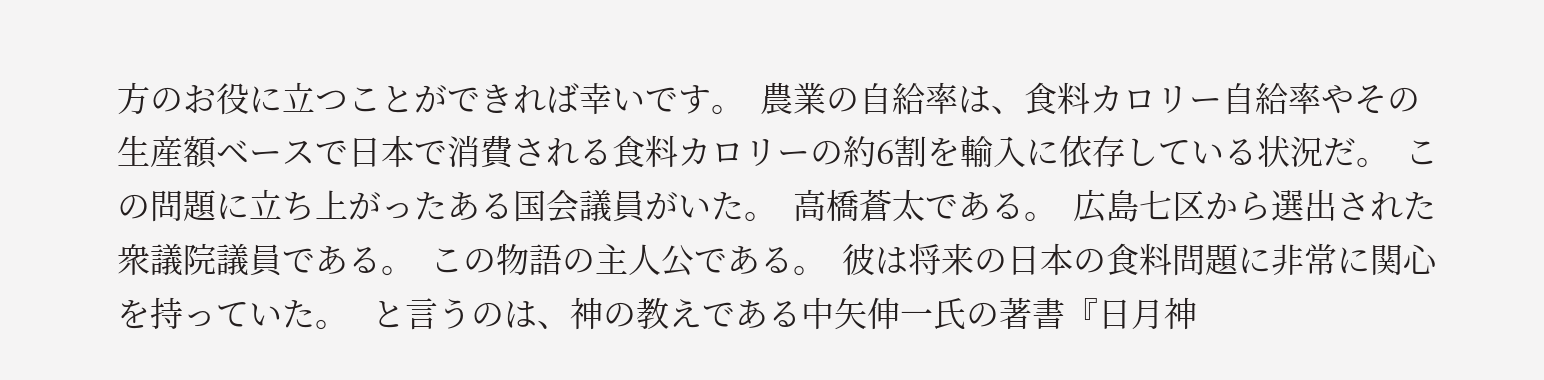方のお役に立つことができれば幸いです。  農業の自給率は、食料カロリー自給率やその生産額ベースで日本で消費される食料カロリーの約6割を輸入に依存している状況だ。  この問題に立ち上がったある国会議員がいた。  高橋蒼太である。  広島七区から選出された衆議院議員である。  この物語の主人公である。  彼は将来の日本の食料問題に非常に関心を持っていた。   と言うのは、神の教えである中矢伸一氏の著書『日月神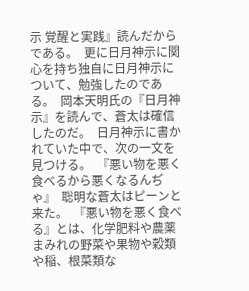示 覚醒と実践』読んだからである。  更に日月神示に関心を持ち独自に日月神示について、勉強したのである。  岡本天明氏の『日月神示』を読んで、蒼太は確信したのだ。  日月神示に書かれていた中で、次の一文を見つける。  『悪い物を悪く食べるから悪くなるんぢゃ』  聡明な蒼太はピーンと来た。  『悪い物を悪く食べる』とは、化学肥料や農薬まみれの野菜や果物や穀類や稲、根菜類な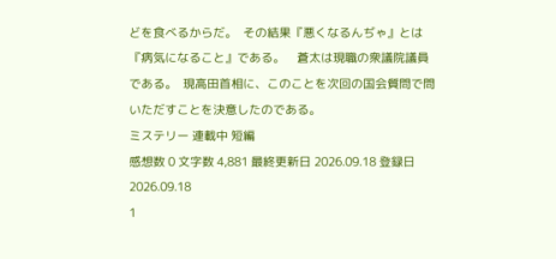どを食べるからだ。  その結果『悪くなるんぢゃ』とは『病気になること』である。    蒼太は現職の衆議院議員である。  現高田首相に、このことを次回の国会質問で問いただすことを決意したのである。
ミステリー 連載中 短編
感想数 0 文字数 4,881 最終更新日 2026.09.18 登録日 2026.09.18
1